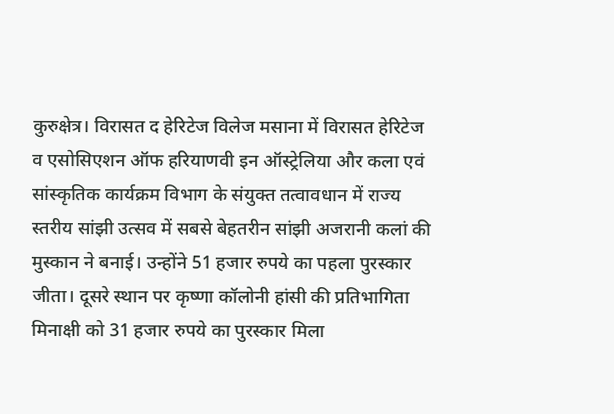कुरुक्षेत्र। विरासत द हेरिटेज विलेज मसाना में विरासत हेरिटेज व एसोसिएशन ऑफ हरियाणवी इन ऑस्ट्रेलिया और कला एवं सांस्कृतिक कार्यक्रम विभाग के संयुक्त तत्वावधान में राज्य स्तरीय सांझी उत्सव में सबसे बेहतरीन सांझी अजरानी कलां की मुस्कान ने बनाई। उन्होंने 51 हजार रुपये का पहला पुरस्कार जीता। दूसरे स्थान पर कृष्णा कॉलोनी हांसी की प्रतिभागिता मिनाक्षी को 31 हजार रुपये का पुरस्कार मिला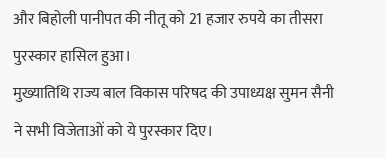और बिहोली पानीपत की नीतू को 21 हजार रुपये का तीसरा पुरस्कार हासिल हुआ।
मुख्यातिथि राज्य बाल विकास परिषद की उपाध्यक्ष सुमन सैनी ने सभी विजेताओं को ये पुरस्कार दिए।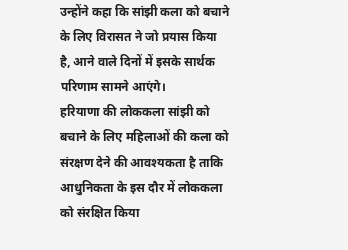उन्होंने कहा कि सांझी कला को बचाने के लिए विरासत ने जो प्रयास किया है, आने वाले दिनों में इसके सार्थक परिणाम सामने आएंगे।
हरियाणा की लोककला सांझी को बचाने के लिए महिलाओं की कला को संरक्षण देने की आवश्यकता है ताकि आधुनिकता के इस दौर में लोककला को संरक्षित किया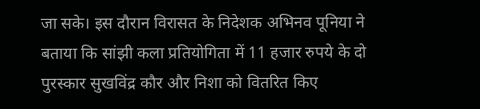जा सके। इस दौरान विरासत के निदेशक अभिनव पूनिया ने बताया कि सांझी कला प्रतियोगिता में 11 हजार रुपये के दो पुरस्कार सुखविंद्र कौर और निशा को वितरित किए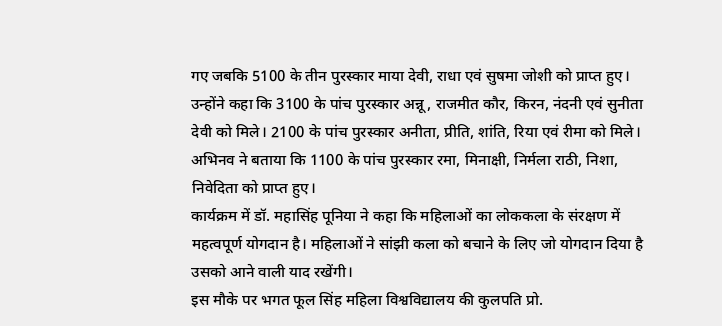गए जबकि 5100 के तीन पुरस्कार माया देवी, राधा एवं सुषमा जोशी को प्राप्त हुए।
उन्होंने कहा कि 3100 के पांच पुरस्कार अन्नू, राजमीत कौर, किरन, नंदनी एवं सुनीता देवी को मिले। 2100 के पांच पुरस्कार अनीता, प्रीति, शांति, रिया एवं रीमा को मिले। अभिनव ने बताया कि 1100 के पांच पुरस्कार रमा, मिनाक्षी, निर्मला राठी, निशा, निवेदिता को प्राप्त हुए।
कार्यक्रम में डॉ. महासिंह पूनिया ने कहा कि महिलाओं का लोककला के संरक्षण में महत्वपूर्ण योगदान है। महिलाओं ने सांझी कला को बचाने के लिए जो योगदान दिया है उसको आने वाली याद रखेंगी।
इस मौके पर भगत फूल सिंह महिला विश्वविद्यालय की कुलपति प्रो.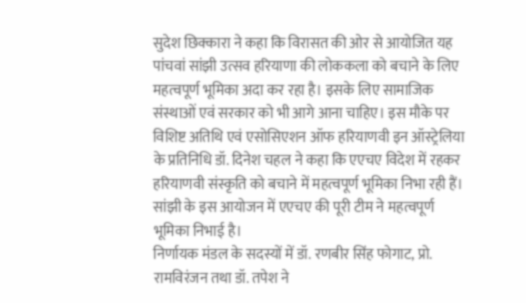सुदेश छिक्कारा ने कहा कि विरासत की ओर से आयोजित यह पांचवां सांझी उत्सव हरियाणा की लोककला को बचाने के लिए महत्वपूर्ण भूमिका अदा कर रहा है। इसके लिए सामाजिक संस्थाओं एवं सरकार को भी आगे आना चाहिए। इस मौके पर विशिष्ट अतिथि एवं एसोसिएशन ऑफ हरियाणवी इन ऑस्ट्रेलिया के प्रतिनिधि डॉ. दिनेश चहल ने कहा कि एएचए विदेश में रहकर हरियाणवी संस्कृति को बचाने में महत्वपूर्ण भूमिका निभा रही हैं। सांझी के इस आयोजन में एएचए की पूरी टीम ने महत्वपूर्ण भूमिका निभाई है।
निर्णायक मंडल के सदस्यों में डॉ. रणबीर सिंह फोगाट, प्रो. रामविरंजन तथा डॉ. तपेश ने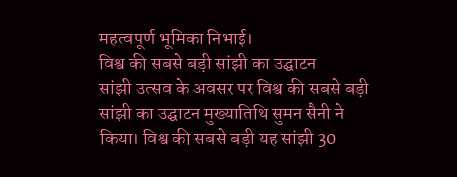महत्वपूर्ण भूमिका निभाई।
विश्व की सबसे बड़ी सांझी का उद्घाटन
सांझी उत्सव के अवसर पर विश्व की सबसे बड़ी सांझी का उद्घाटन मुख्यातिथि सुमन सैनी ने किया। विश्व की सबसे बड़ी यह सांझी 30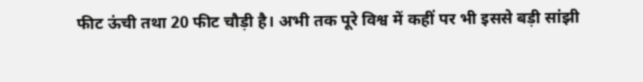फीट ऊंची तथा 20 फीट चौड़ी है। अभी तक पूरे विश्व में कहीं पर भी इससे बड़ी सांझी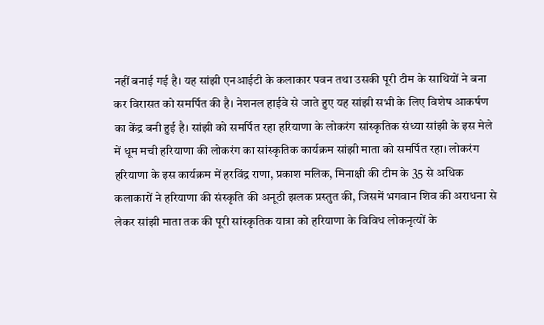नहीं बनाई गई है। यह सांझी एनआईटी के कलाकार पवन तथा उसकी पूरी टीम के साथियों ने बना कर विरासत को समर्पित की है। नेशनल हाईवे से जाते हुए यह सांझी सभी के लिए विशेष आकर्षण का केंद्र बनी हुई है। सांझी को समर्पित रहा हरियाणा के लोकरंग सांस्कृतिक संध्या सांझी के इस मेले में धूम मची हरियाणा की लोकरंग का सांस्कृतिक कार्यक्रम सांझी माता को समर्पित रहा। लोकरंग हरियाणा के इस कार्यक्रम में हरविंद्र राणा, प्रकाश मलिक, मिनाक्षी की टीम के 35 से अधिक कलाकारों ने हरियाणा की संस्कृति की अनूठी झलक प्रस्तुत की, जिसमें भगवान शिव की अराधना से लेकर सांझी माता तक की पूरी सांस्कृतिक यात्रा को हरियाणा के विविध लोकनृत्यों के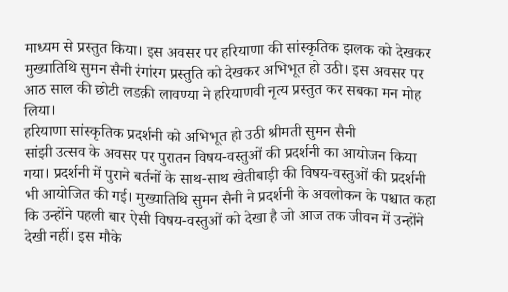माध्यम से प्रस्तुत किया। इस अवसर पर हरियाणा की सांस्कृतिक झलक को देखकर मुख्यातिथि सुमन सैनी रंगांरग प्रस्तुति को देखकर अभिभूत हो उठी। इस अवसर पर आठ साल की छोटी लडक़ी लावण्या ने हरियाणवी नृत्य प्रस्तुत कर सबका मन मोह लिया।
हरियाणा सांस्कृतिक प्रदर्शनी को अभिभूत हो उठी श्रीमती सुमन सैनी
सांझी उत्सव के अवसर पर पुरातन विषय-वस्तुओं की प्रदर्शनी का आयोजन किया गया। प्रदर्शनी में पुराने बर्तनों के साथ-साथ खेतीबाड़ी की विषय-वस्तुओं की प्रदर्शनी भी आयोजित की गई। मुख्यातिथि सुमन सैनी ने प्रदर्शनी के अवलोकन के पश्चात कहा कि उन्होंने पहली बार ऐसी विषय-वस्तुओं को देखा है जो आज तक जीवन में उन्होंने देखी नहीं। इस मौके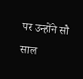पर उन्होंने सौ साल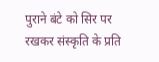पुराने बंटे को सिर पर रखकर संस्कृति के प्रति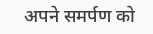अपने समर्पण को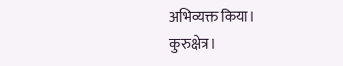अभिव्यक्त किया।
कुरुक्षेत्र।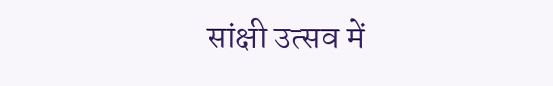सांक्षी उत्सव में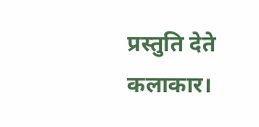प्रस्तुति देते कलाकार।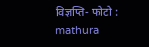विज्ञप्ति- फोटो : mathura